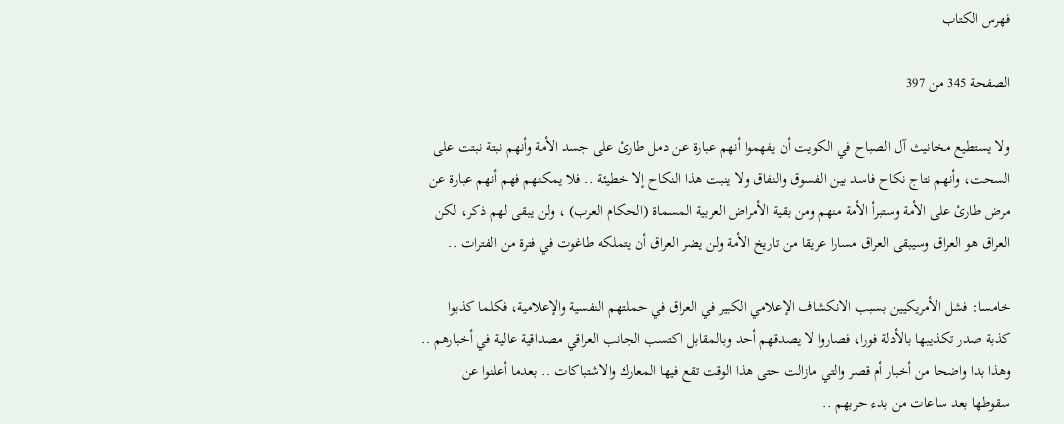فهرس الكتاب

الصفحة 345 من 397

ولا يستطيع مخانيث آل الصباح في الكويت أن يفهموا أنهم عبارة عن دمل طارئ على جسد الأمة وأنهم نبتة نبتت على السحت، وأنهم نتاج نكاح فاسد بين الفسوق والنفاق ولا ينبت هذا النكاح إلا خطيئة .. فلا يمكنهم فهم أنهم عبارة عن مرض طارئ على الأمة وستبرأ الأمة منهم ومن بقية الأمراض العربية المسماة (الحكام العرب) ، ولن يبقى لهم ذكر، لكن العراق هو العراق وسيبقى العراق مسارا عريقا من تاريخ الأمة ولن يضر العراق أن يتملكه طاغوت في فترة من الفترات ..

خامسا: فشل الأمريكيين بسبب الانكشاف الإعلامي الكبير في العراق في حملتهم النفسية والإعلامية، فكلما كذبوا كذبة صدر تكذيبها بالأدلة فورا، فصاروا لا يصدقهم أحد وبالمقابل اكتسب الجانب العراقي مصداقية عالية في أخبارهم .. وهذا بدا واضحا من أخبار أم قصر والتي مازالت حتى هذا الوقت تقع فيها المعارك والاشتباكات .. بعدما أعلنوا عن سقوطها بعد ساعات من بدء حربهم ..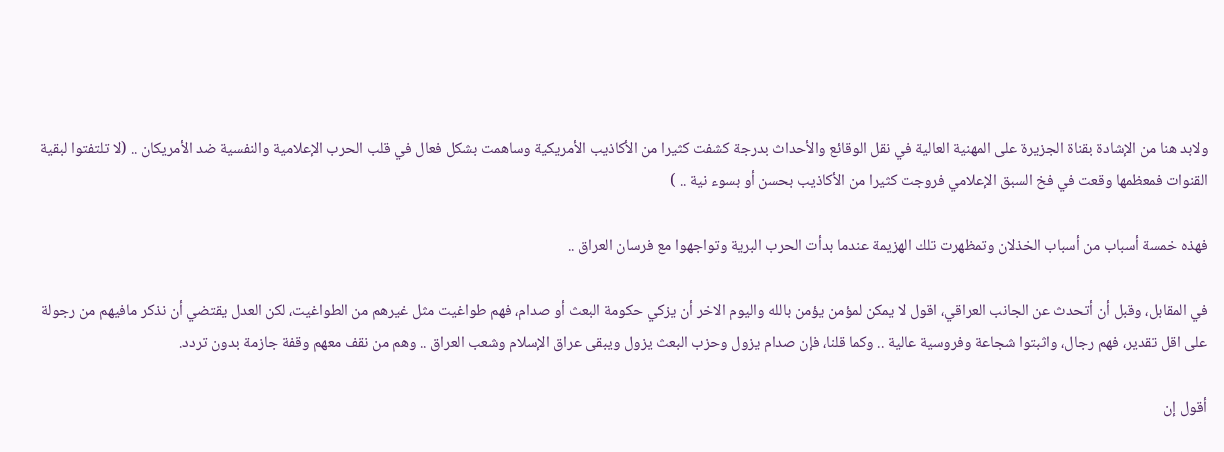ولابد هنا من الإشادة بقناة الجزيرة على المهنية العالية في نقل الوقائع والأحداث بدرجة كشفت كثيرا من الأكاذيب الأمريكية وساهمت بشكل فعال في قلب الحرب الإعلامية والنفسية ضد الأمريكان .. (لا تلتفتوا لبقية القنوات فمعظمها وقعت في فخ السبق الإعلامي فروجت كثيرا من الأكاذيب بحسن أو بسوء نية .. )

فهذه خمسة أسباب من أسباب الخذلان وتمظهرت تلك الهزيمة عندما بدأت الحرب البرية وتواجهوا مع فرسان العراق ..

في المقابل، وقبل أن أتحدث عن الجانب العراقي، اقول لا يمكن لمؤمن يؤمن بالله واليوم الاخر أن يزكي حكومة البعث أو صدام، فهم طواغيت مثل غيرهم من الطواغيت، لكن العدل يقتضي أن نذكر مافيهم من رجولة على اقل تقدير، فهم رجال، واثبتوا شجاعة وفروسية عالية .. وكما قلنا، فإن صدام يزول وحزب البعث يزول ويبقى عراق الإسلام وشعب العراق .. وهم من نقف معهم وقفة جازمة بدون تردد.

أقول إن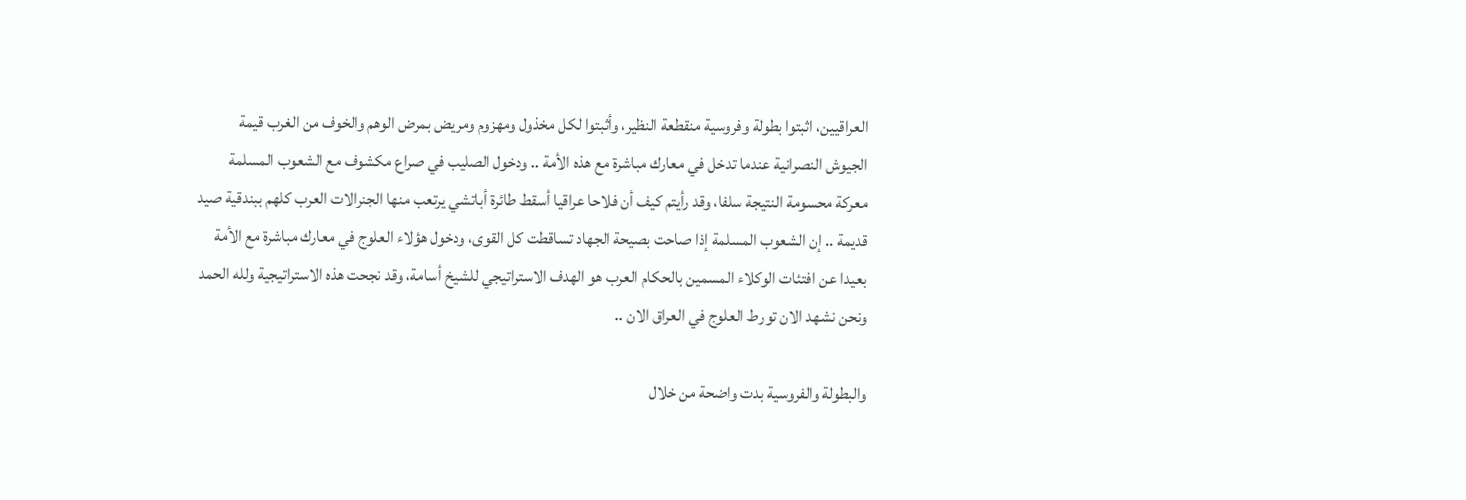العراقيين، اثبتوا بطولة وفروسية منقطعة النظير، وأثبتوا لكل مخذول ومهزوم ومريض بمرض الوهم والخوف من الغرب قيمة الجيوش النصرانية عندما تدخل في معارك مباشرة مع هذه الأمة .. ودخول الصليب في صراع مكشوف مع الشعوب المسلمة معركة محسومة النتيجة سلفا، وقد رأيتم كيف أن فلاحا عراقيا أسقط طائرة أباتشي يرتعب منها الجنرالات العرب كلهم ببندقية صيد قديمة .. إن الشعوب المسلمة إذا صاحت بصيحة الجهاد تساقطت كل القوى، ودخول هؤلاء العلوج في معارك مباشرة مع الأمة بعيدا عن افتئات الوكلاء المسمين بالحكام العرب هو الهدف الاستراتيجي للشيخ أسامة، وقد نجحت هذه الاستراتيجية ولله الحمد ونحن نشهد الان تورط العلوج في العراق الان ..

والبطولة والفروسية بدت واضحة من خلال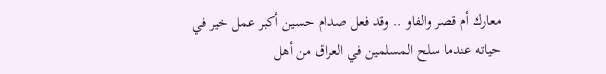معارك أم قصر والفاو .. وقد فعل صدام حسين أكبر عمل خير في حياته عندما سلح المسلمين في العراق من أهل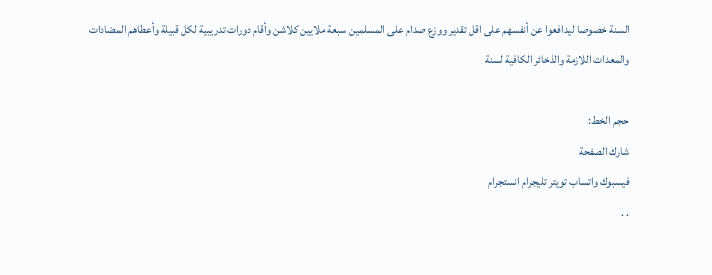السنة خصوصا ليدافعوا عن أنفسهم على اقل تقدير ووزع صدام على المسلمين سبعة ملايين كلاشن وأقام دورات تدريبية لكل قبيلة وأعطاهم المضادات والمعدات اللازمة والذخائر الكافية لسنة

حجم الخط:
شارك الصفحة
فيسبوك واتساب تويتر تليجرام انستجرام
. .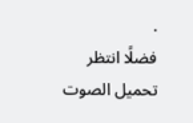.
فضلًا انتظر تحميل الصوت